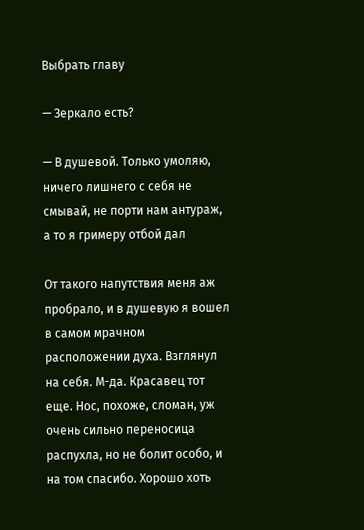Выбрать главу

— Зеркало есть?

— В душевой. Только умоляю, ничего лишнего с себя не смывай, не порти нам антураж, а то я гримеру отбой дал

От такого напутствия меня аж пробрало, и в душевую я вошел в самом мрачном расположении духа. Взглянул на себя. М-да. Красавец тот еще. Нос, похоже, сломан, уж очень сильно переносица распухла, но не болит особо, и на том спасибо. Хорошо хоть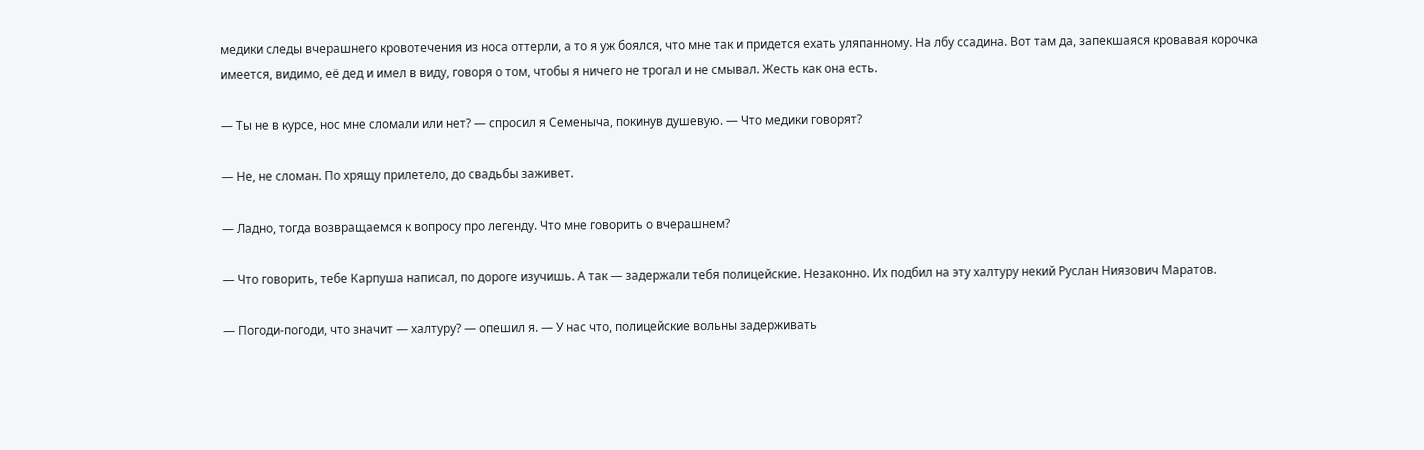медики следы вчерашнего кровотечения из носа оттерли, а то я уж боялся, что мне так и придется ехать уляпанному. На лбу ссадина. Вот там да, запекшаяся кровавая корочка имеется, видимо, её дед и имел в виду, говоря о том, чтобы я ничего не трогал и не смывал. Жесть как она есть.

— Ты не в курсе, нос мне сломали или нет? — спросил я Семеныча, покинув душевую. — Что медики говорят?

— Не, не сломан. По хрящу прилетело, до свадьбы заживет.

— Ладно, тогда возвращаемся к вопросу про легенду. Что мне говорить о вчерашнем?

— Что говорить, тебе Карпуша написал, по дороге изучишь. А так — задержали тебя полицейские. Незаконно. Их подбил на эту халтуру некий Руслан Ниязович Маратов.

— Погоди-погоди, что значит — халтуру? — опешил я. — У нас что, полицейские вольны задерживать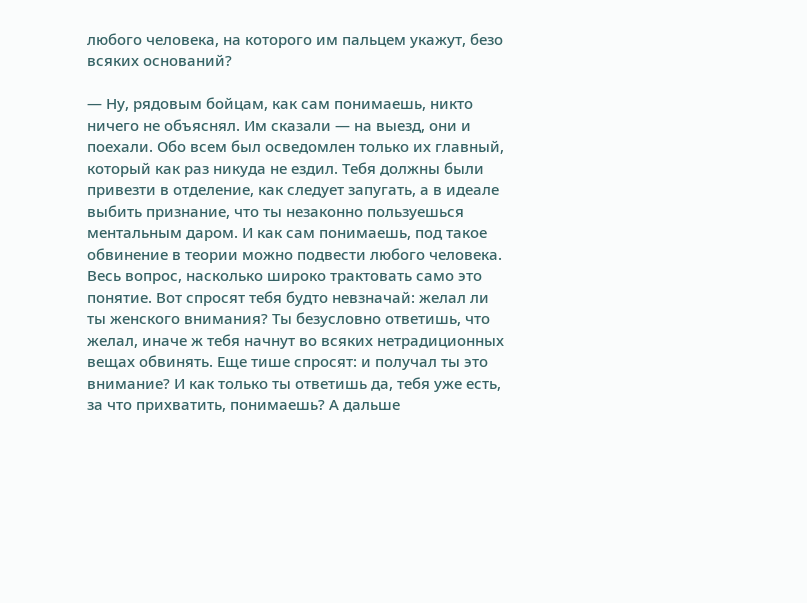любого человека, на которого им пальцем укажут, безо всяких оснований?

— Ну, рядовым бойцам, как сам понимаешь, никто ничего не объяснял. Им сказали — на выезд, они и поехали. Обо всем был осведомлен только их главный, который как раз никуда не ездил. Тебя должны были привезти в отделение, как следует запугать, а в идеале выбить признание, что ты незаконно пользуешься ментальным даром. И как сам понимаешь, под такое обвинение в теории можно подвести любого человека. Весь вопрос, насколько широко трактовать само это понятие. Вот спросят тебя будто невзначай: желал ли ты женского внимания? Ты безусловно ответишь, что желал, иначе ж тебя начнут во всяких нетрадиционных вещах обвинять. Еще тише спросят: и получал ты это внимание? И как только ты ответишь да, тебя уже есть, за что прихватить, понимаешь? А дальше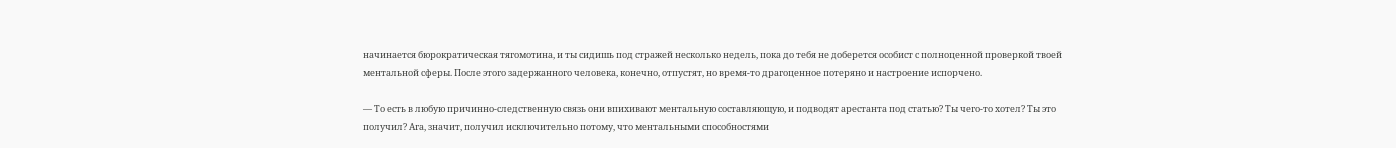начинается бюрократическая тягомотина, и ты сидишь под стражей несколько недель, пока до тебя не доберется особист с полноценной проверкой твоей ментальной сферы. После этого задержанного человека, конечно, отпустят, но время-то драгоценное потеряно и настроение испорчено.

— То есть в любую причинно-следственную связь они впихивают ментальную составляющую, и подводят арестанта под статью? Ты чего-то хотел? Ты это получил? Ага, значит, получил исключительно потому, что ментальными способностями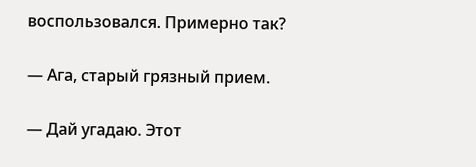воспользовался. Примерно так?

— Ага, старый грязный прием.

— Дай угадаю. Этот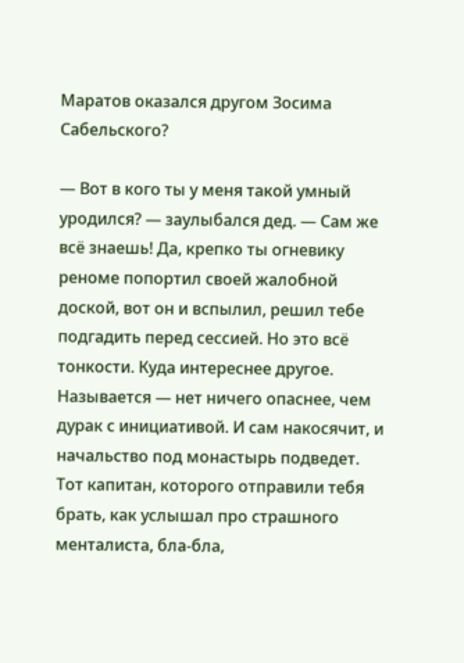Маратов оказался другом Зосима Сабельского?

— Вот в кого ты у меня такой умный уродился? — заулыбался дед. — Сам же всё знаешь! Да, крепко ты огневику реноме попортил своей жалобной доской, вот он и вспылил, решил тебе подгадить перед сессией. Но это всё тонкости. Куда интереснее другое. Называется — нет ничего опаснее, чем дурак с инициативой. И сам накосячит, и начальство под монастырь подведет. Тот капитан, которого отправили тебя брать, как услышал про страшного менталиста, бла-бла,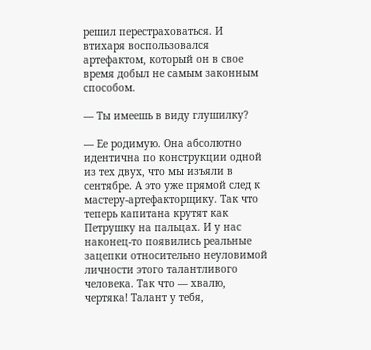решил перестраховаться. И втихаря воспользовался артефактом, который он в свое время добыл не самым законным способом.

— Ты имеешь в виду глушилку?

— Ее родимую. Она абсолютно идентична по конструкции одной из тех двух, что мы изъяли в сентябре. А это уже прямой след к мастеру-артефакторщику. Так что теперь капитана крутят как Петрушку на пальцах. И у нас наконец-то появились реальные зацепки относительно неуловимой личности этого талантливого человека. Так что — хвалю, чертяка! Талант у тебя,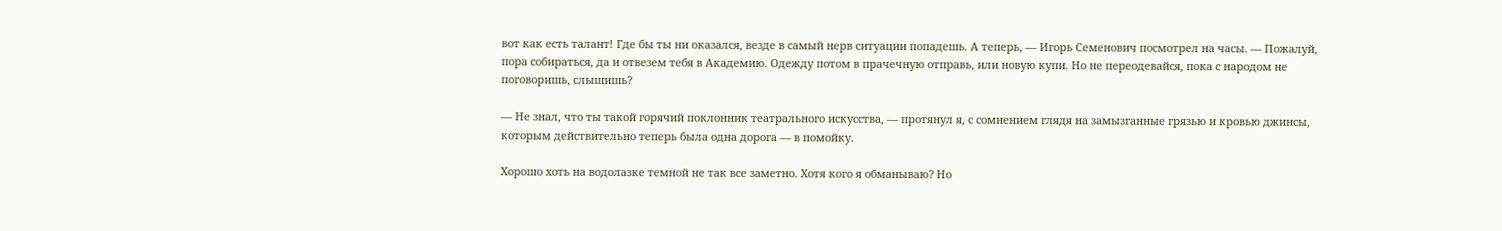вот как есть талант! Где бы ты ни оказался, везде в самый нерв ситуации попадешь. А теперь, — Игорь Семенович посмотрел на часы. — Пожалуй, пора собираться, да и отвезем тебя в Академию. Одежду потом в прачечную отправь, или новую купи. Но не переодевайся, пока с народом не поговоришь, слышишь?

— Не знал, что ты такой горячий поклонник театрального искусства, — протянул я, с сомнением глядя на замызганные грязью и кровью джинсы, которым действительно теперь была одна дорога — в помойку.

Хорошо хоть на водолазке темной не так все заметно. Хотя кого я обманываю? Но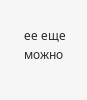ее еще можно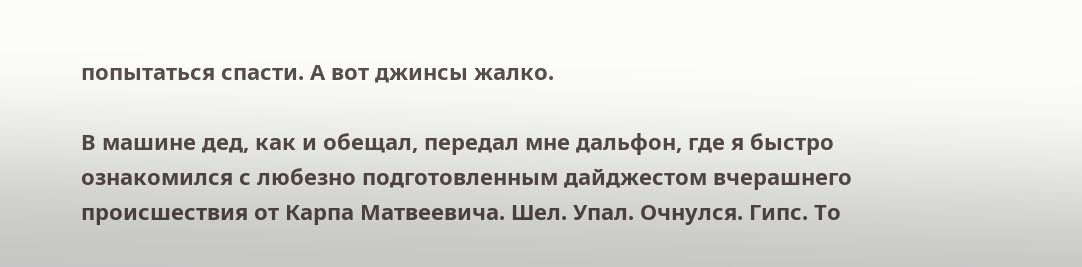попытаться спасти. А вот джинсы жалко.

В машине дед, как и обещал, передал мне дальфон, где я быстро ознакомился с любезно подготовленным дайджестом вчерашнего происшествия от Карпа Матвеевича. Шел. Упал. Очнулся. Гипс. То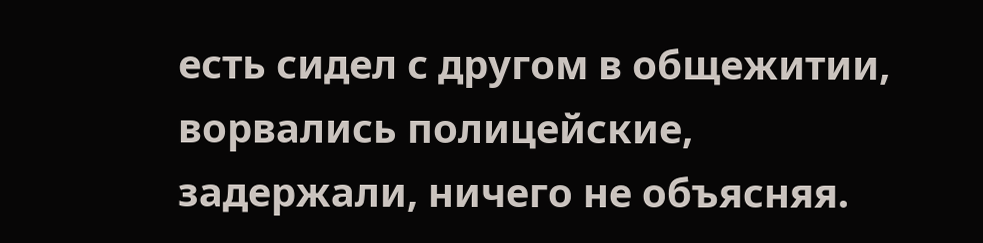есть сидел с другом в общежитии, ворвались полицейские, задержали, ничего не объясняя.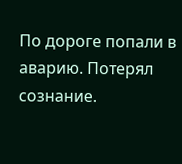По дороге попали в аварию. Потерял сознание.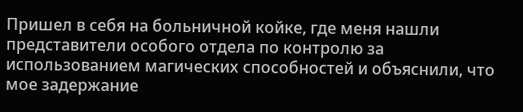Пришел в себя на больничной койке, где меня нашли представители особого отдела по контролю за использованием магических способностей и объяснили, что мое задержание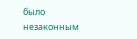было незаконным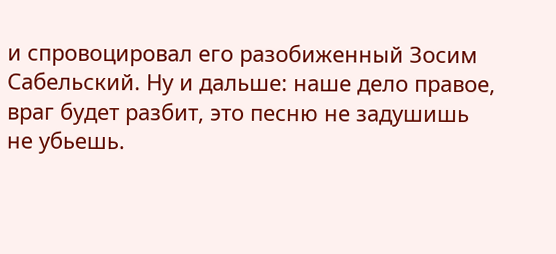и спровоцировал его разобиженный Зосим Сабельский. Ну и дальше: наше дело правое, враг будет разбит, это песню не задушишь не убьешь.